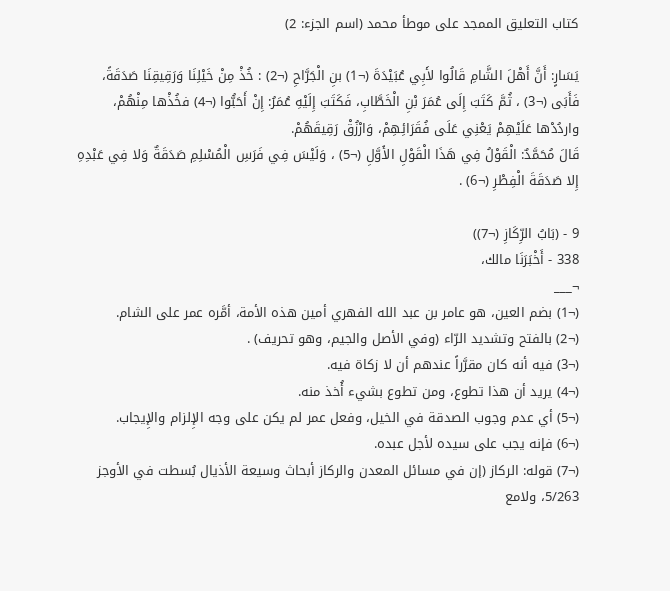كتاب التعليق الممجد على موطأ محمد (اسم الجزء: 2)

يَسَارٍ: أَنَّ أَهْلَ الشَّامِ قَالُوا لأَبِي عُبَيْدَةَ (¬1) بنِ الْجَرَّاحِ (¬2) : خُذْ مِنْ خَيْلِنَا وَرَقِيقِنَا صَدَقَةً، فَأَبَى (¬3) ، ثُمَّ كَتَبَ إِلَى عُمَرَ بْنِ الْخَطَّابِ، فَكَتَبَ إِلَيْهِ عُمَرُ: إِنْ أَحَبُّوا (¬4) فخُذْها مِنْهُمْ، واردُدْها عَلَيْهِمْ يَعْنِي عَلَى فُقَرَائِهِمْ، وَارْزُقْ رَقِيقَهُمْ.
قَالَ مُحَمَّدٌ: الْقَوْلُ فِي هَذَا الْقَوْلِ الأَوَّلِ (¬5) ، وَلَيْسَ فِي فَرَسِ الْمُسْلِمِ صَدَقَةٌ وَلا فِي عَبْدِهِ إِلا صَدَقَةَ الْفِطْرِ (¬6) .

9 - (بَابُ الرِّكَازِ (¬7))
338 - أَخْبَرَنَا مالك،
¬___
(¬1) بضم العين، هو عامر بن عبد الله الفهري أمين هذه الأمة، أمَّره عمر على الشام.
(¬2) بالفتح وتشديد الرّاء (وفي الأصل والجيم، وهو تحريف) .
(¬3) فيه أنه كان مقرَّراً عندهم أن لا زكاة فيه.
(¬4) يريد أن هذا تطوع، ومن تطوع بشيء أُخذ منه.
(¬5) أي عدم وجوب الصدقة في الخيل، وفعل عمر لم يكن على وجه الإِلزام والإِيجاب.
(¬6) فإنه يجب على سيده لأجل عبده.
(¬7) قوله: الركاز (إن في مسائل المعدن والركاز أبحاث وسيعة الأذيال بُسطت في الأوجز 5/263، ولامع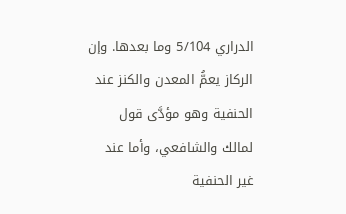الدراري 5/104 وما بعدها. وإن الركاز يعمُّ المعدن والكنز عند الحنفية وهو مؤدَّى قول لمالك والشافعي، وأما عند غير الحنفية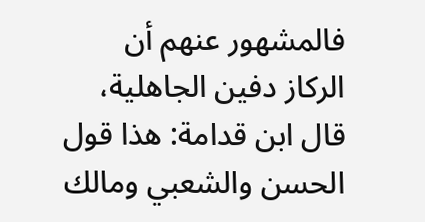فالمشهور عنهم أن الركاز دفين الجاهلية، قال ابن قدامة: هذا قول الحسن والشعبي ومالك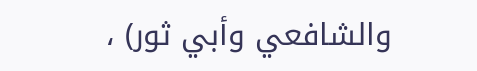والشافعي وأبي ثور) ،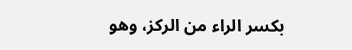بكسر الراء من الركز، وهو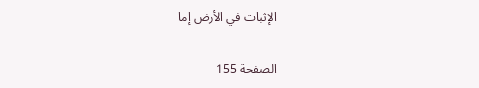الإثبات في الأرض إما

الصفحة 155